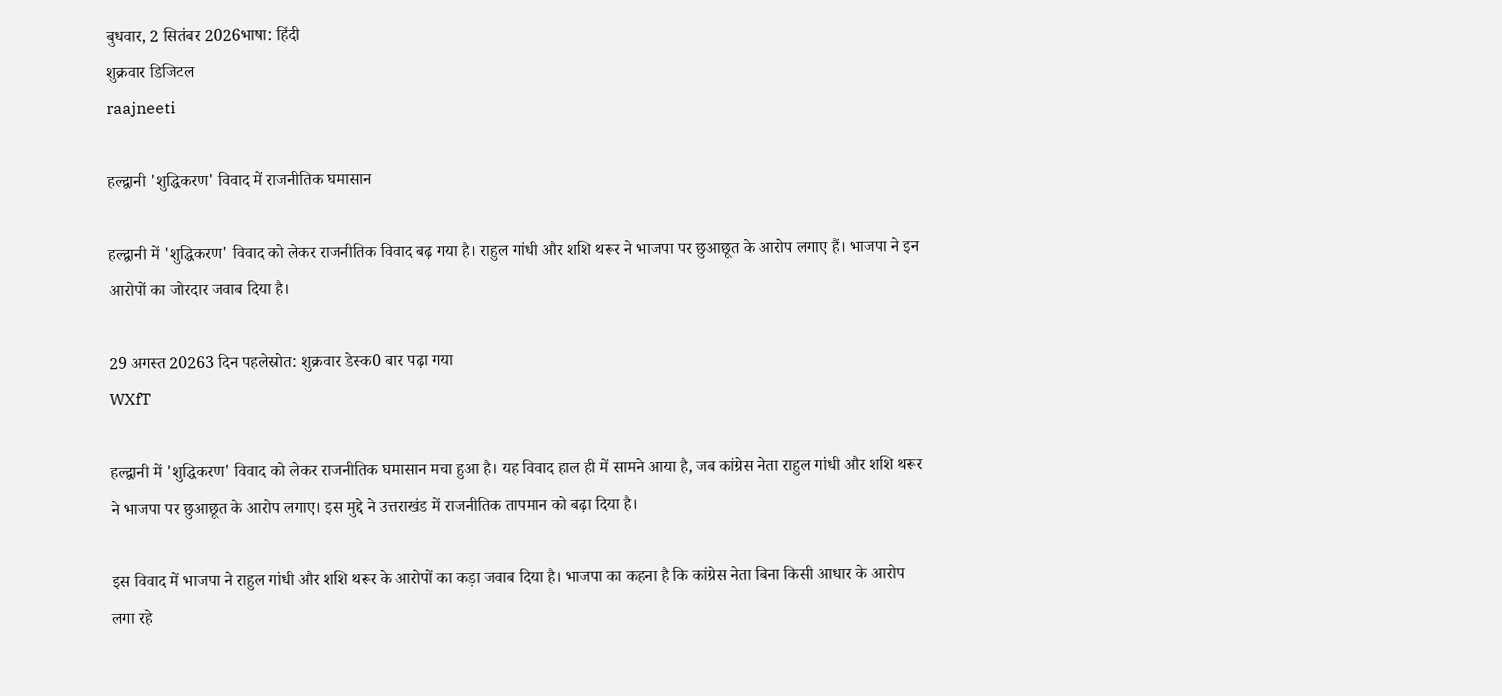बुधवार, 2 सितंबर 2026भाषा: हिंदी
शुक्रवार डिजिटल
raajneeti

हल्द्वानी 'शुद्धिकरण' विवाद में राजनीतिक घमासान

हल्द्वानी में 'शुद्धिकरण' विवाद को लेकर राजनीतिक विवाद बढ़ गया है। राहुल गांधी और शशि थरूर ने भाजपा पर छुआछूत के आरोप लगाए हैं। भाजपा ने इन आरोपों का जोरदार जवाब दिया है।

29 अगस्त 20263 दिन पहलेस्रोत: शुक्रवार डेस्क0 बार पढ़ा गया
WXfT

हल्द्वानी में 'शुद्धिकरण' विवाद को लेकर राजनीतिक घमासान मचा हुआ है। यह विवाद हाल ही में सामने आया है, जब कांग्रेस नेता राहुल गांधी और शशि थरूर ने भाजपा पर छुआछूत के आरोप लगाए। इस मुद्दे ने उत्तराखंड में राजनीतिक तापमान को बढ़ा दिया है।

इस विवाद में भाजपा ने राहुल गांधी और शशि थरूर के आरोपों का कड़ा जवाब दिया है। भाजपा का कहना है कि कांग्रेस नेता बिना किसी आधार के आरोप लगा रहे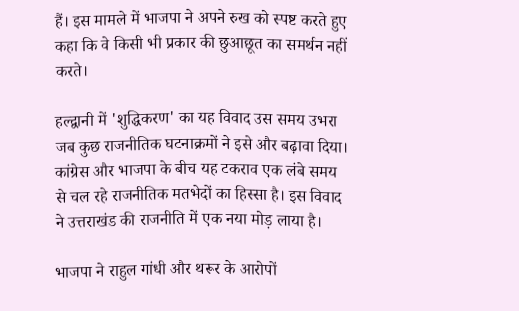हैं। इस मामले में भाजपा ने अपने रुख को स्पष्ट करते हुए कहा कि वे किसी भी प्रकार की छुआछूत का समर्थन नहीं करते।

हल्द्वानी में 'शुद्धिकरण' का यह विवाद उस समय उभरा जब कुछ राजनीतिक घटनाक्रमों ने इसे और बढ़ावा दिया। कांग्रेस और भाजपा के बीच यह टकराव एक लंबे समय से चल रहे राजनीतिक मतभेदों का हिस्सा है। इस विवाद ने उत्तराखंड की राजनीति में एक नया मोड़ लाया है।

भाजपा ने राहुल गांधी और थरूर के आरोपों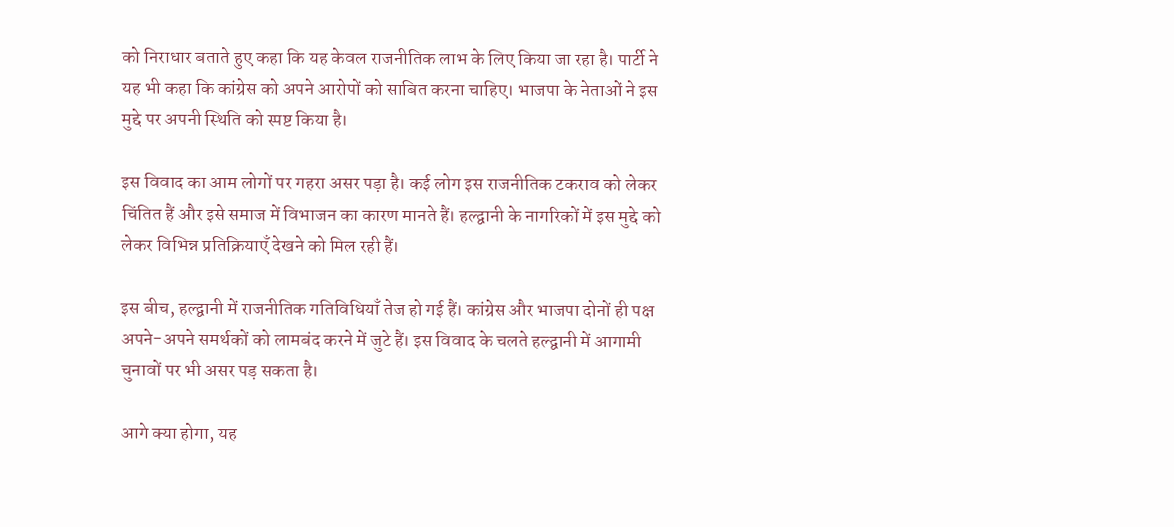को निराधार बताते हुए कहा कि यह केवल राजनीतिक लाभ के लिए किया जा रहा है। पार्टी ने यह भी कहा कि कांग्रेस को अपने आरोपों को साबित करना चाहिए। भाजपा के नेताओं ने इस मुद्दे पर अपनी स्थिति को स्पष्ट किया है।

इस विवाद का आम लोगों पर गहरा असर पड़ा है। कई लोग इस राजनीतिक टकराव को लेकर चिंतित हैं और इसे समाज में विभाजन का कारण मानते हैं। हल्द्वानी के नागरिकों में इस मुद्दे को लेकर विभिन्न प्रतिक्रियाएँ देखने को मिल रही हैं।

इस बीच, हल्द्वानी में राजनीतिक गतिविधियाँ तेज हो गई हैं। कांग्रेस और भाजपा दोनों ही पक्ष अपने-अपने समर्थकों को लामबंद करने में जुटे हैं। इस विवाद के चलते हल्द्वानी में आगामी चुनावों पर भी असर पड़ सकता है।

आगे क्या होगा, यह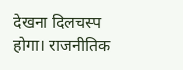देखना दिलचस्प होगा। राजनीतिक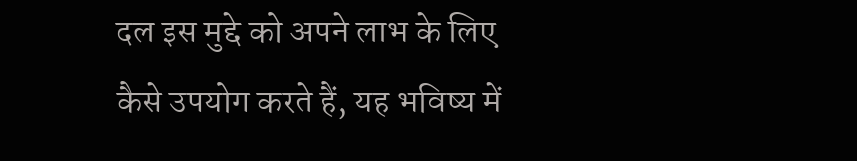दल इस मुद्दे को अपने लाभ के लिए कैसे उपयोग करते हैं, यह भविष्य में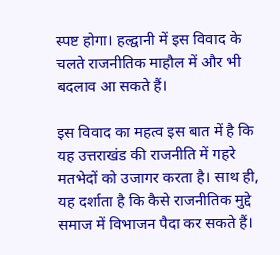स्पष्ट होगा। हल्द्वानी में इस विवाद के चलते राजनीतिक माहौल में और भी बदलाव आ सकते हैं।

इस विवाद का महत्व इस बात में है कि यह उत्तराखंड की राजनीति में गहरे मतभेदों को उजागर करता है। साथ ही, यह दर्शाता है कि कैसे राजनीतिक मुद्दे समाज में विभाजन पैदा कर सकते हैं।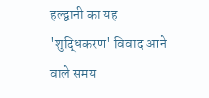हल्द्वानी का यह 'शुद्धिकरण' विवाद आने वाले समय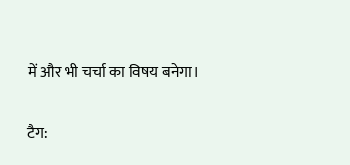में और भी चर्चा का विषय बनेगा।

टैग: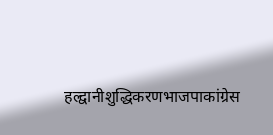हल्द्वानीशुद्धिकरणभाजपाकांग्रेस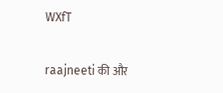WXfT

raajneeti की और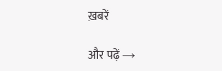ख़बरें

और पढ़ें →